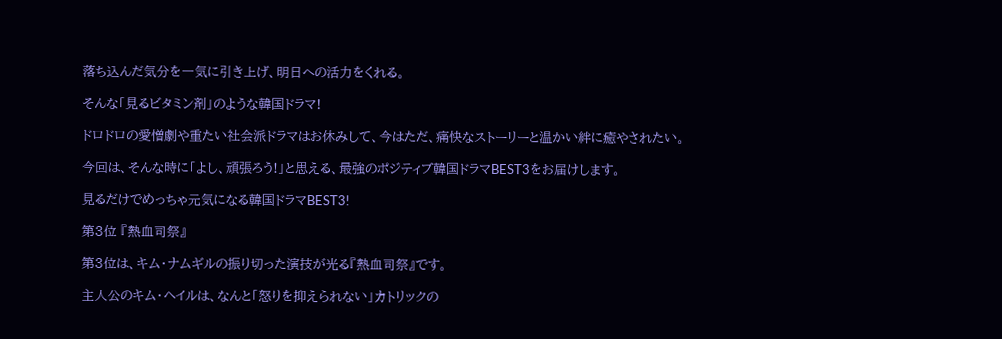落ち込んだ気分を一気に引き上げ、明日への活力をくれる。

そんな「見るビタミン剤」のような韓国ドラマ!

ドロドロの愛憎劇や重たい社会派ドラマはお休みして、今はただ、痛快なストーリーと温かい絆に癒やされたい。

今回は、そんな時に「よし、頑張ろう!」と思える、最強のポジティブ韓国ドラマBEST3をお届けします。

見るだけでめっちゃ元気になる韓国ドラマBEST3!

第3位 『熱血司祭』

第3位は、キム・ナムギルの振り切った演技が光る『熱血司祭』です。

主人公のキム・ヘイルは、なんと「怒りを抑えられない」カトリックの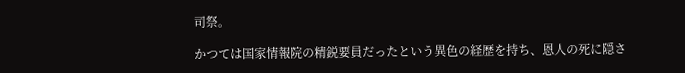司祭。

かつては国家情報院の精鋭要員だったという異色の経歴を持ち、恩人の死に隠さ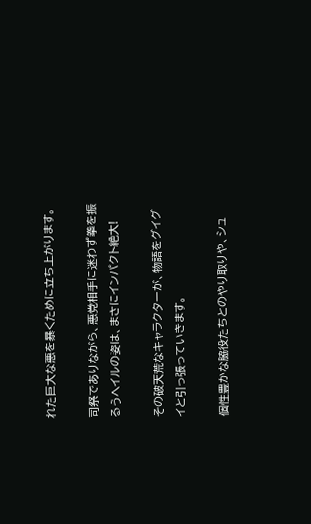れた巨大な悪を暴くために立ち上がります。

司祭でありながら、悪党相手に迷わず拳を振るうヘイルの姿は、まさにインパクト絶大!

その破天荒なキャラクターが、物語をグイグイと引っ張っていきます。

個性豊かな脇役たちとのやり取りや、シュ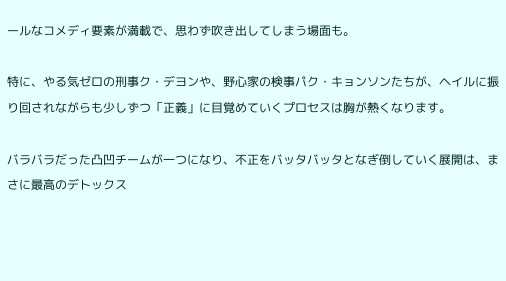ールなコメディ要素が満載で、思わず吹き出してしまう場面も。

特に、やる気ゼロの刑事ク・デヨンや、野心家の検事パク・キョンソンたちが、ヘイルに振り回されながらも少しずつ「正義」に目覚めていくプロセスは胸が熱くなります。

バラバラだった凸凹チームが一つになり、不正をバッタバッタとなぎ倒していく展開は、まさに最高のデトックス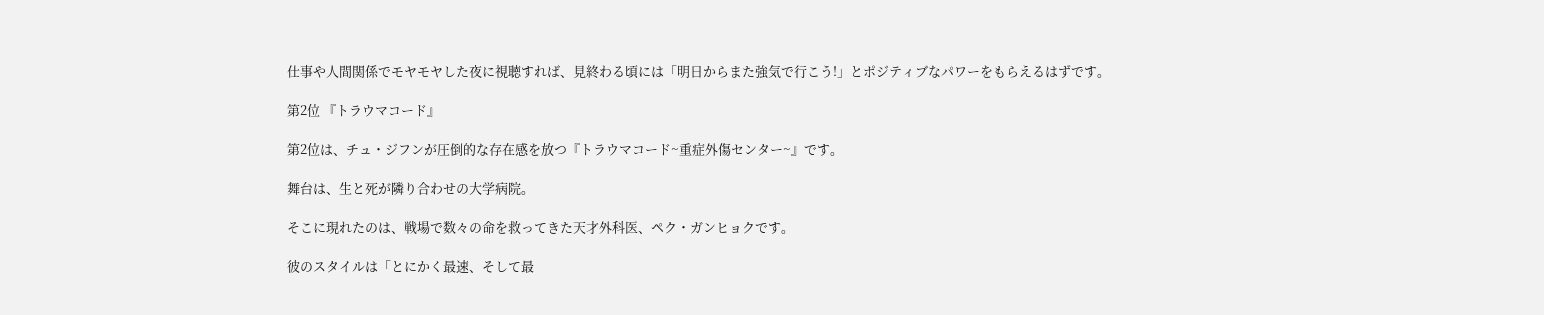仕事や人間関係でモヤモヤした夜に視聴すれば、見終わる頃には「明日からまた強気で行こう!」とポジティブなパワーをもらえるはずです。

第2位 『トラウマコード』

第2位は、チュ・ジフンが圧倒的な存在感を放つ『トラウマコード~重症外傷センター~』です。

舞台は、生と死が隣り合わせの大学病院。

そこに現れたのは、戦場で数々の命を救ってきた天才外科医、ペク・ガンヒョクです。

彼のスタイルは「とにかく最速、そして最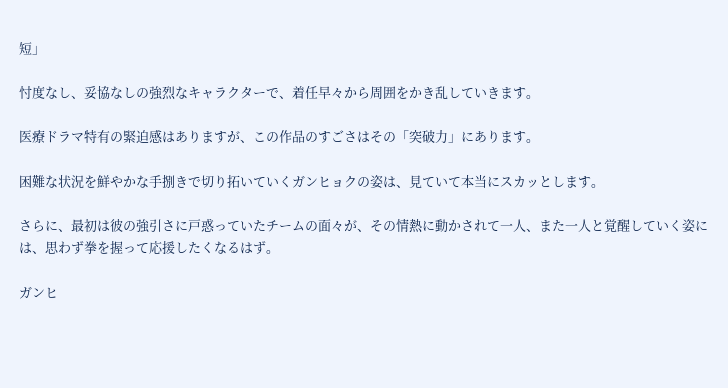短」

忖度なし、妥協なしの強烈なキャラクターで、着任早々から周囲をかき乱していきます。

医療ドラマ特有の緊迫感はありますが、この作品のすごさはその「突破力」にあります。

困難な状況を鮮やかな手捌きで切り拓いていくガンヒョクの姿は、見ていて本当にスカッとします。

さらに、最初は彼の強引さに戸惑っていたチームの面々が、その情熱に動かされて一人、また一人と覚醒していく姿には、思わず拳を握って応援したくなるはず。

ガンヒ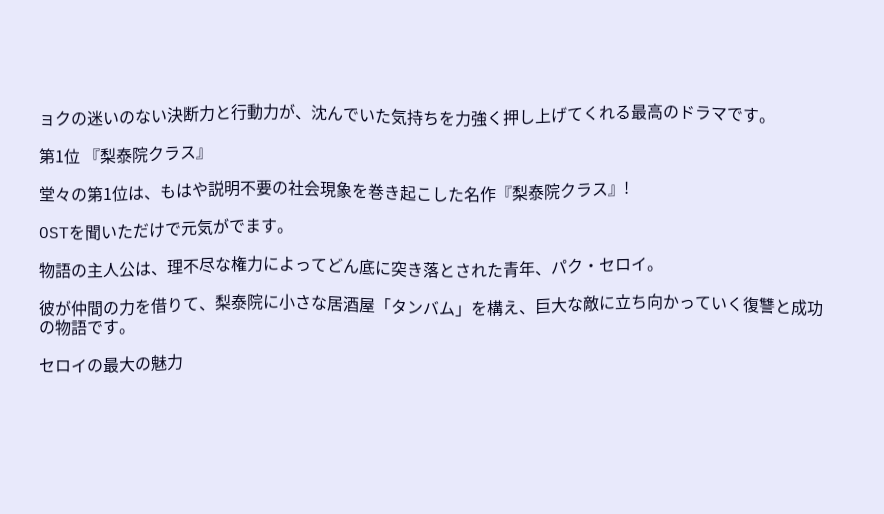ョクの迷いのない決断力と行動力が、沈んでいた気持ちを力強く押し上げてくれる最高のドラマです。

第1位 『梨泰院クラス』

堂々の第1位は、もはや説明不要の社会現象を巻き起こした名作『梨泰院クラス』!

OSTを聞いただけで元気がでます。

物語の主人公は、理不尽な権力によってどん底に突き落とされた青年、パク・セロイ。

彼が仲間の力を借りて、梨泰院に小さな居酒屋「タンバム」を構え、巨大な敵に立ち向かっていく復讐と成功の物語です。

セロイの最大の魅力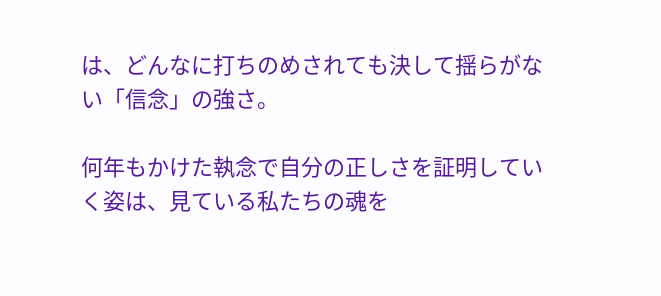は、どんなに打ちのめされても決して揺らがない「信念」の強さ。

何年もかけた執念で自分の正しさを証明していく姿は、見ている私たちの魂を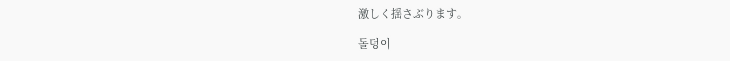激しく揺さぶります。

돌덩이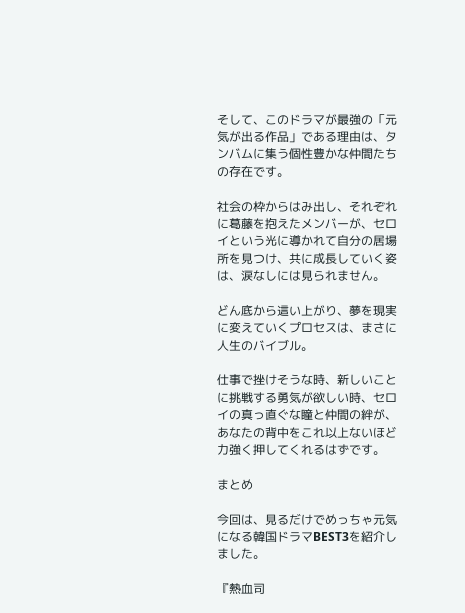そして、このドラマが最強の「元気が出る作品」である理由は、タンバムに集う個性豊かな仲間たちの存在です。

社会の枠からはみ出し、それぞれに葛藤を抱えたメンバーが、セロイという光に導かれて自分の居場所を見つけ、共に成長していく姿は、涙なしには見られません。

どん底から這い上がり、夢を現実に変えていくプロセスは、まさに人生のバイブル。

仕事で挫けそうな時、新しいことに挑戦する勇気が欲しい時、セロイの真っ直ぐな瞳と仲間の絆が、あなたの背中をこれ以上ないほど力強く押してくれるはずです。

まとめ

今回は、見るだけでめっちゃ元気になる韓国ドラマBEST3を紹介しました。

『熱血司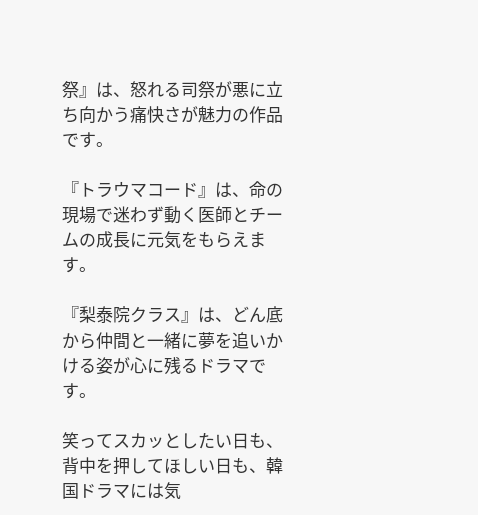祭』は、怒れる司祭が悪に立ち向かう痛快さが魅力の作品です。

『トラウマコード』は、命の現場で迷わず動く医師とチームの成長に元気をもらえます。

『梨泰院クラス』は、どん底から仲間と一緒に夢を追いかける姿が心に残るドラマです。

笑ってスカッとしたい日も、背中を押してほしい日も、韓国ドラマには気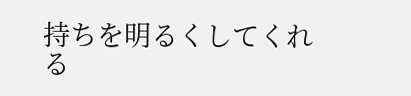持ちを明るくしてくれる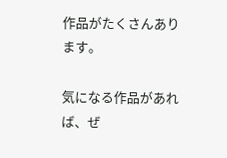作品がたくさんあります。

気になる作品があれば、ぜ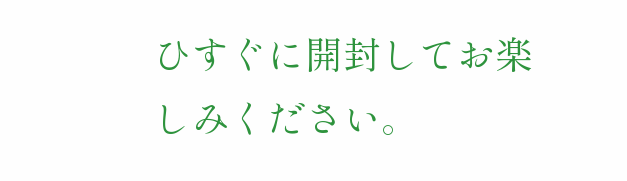ひすぐに開封してお楽しみください。